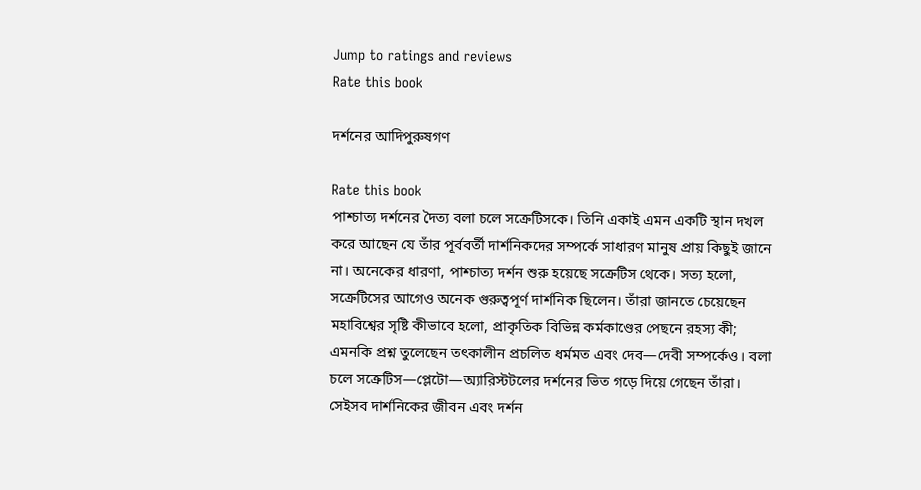Jump to ratings and reviews
Rate this book

দর্শনের আদিপুরুষগণ

Rate this book
পাশ্চাত্য দর্শনের দৈত্য বলা চলে সক্রেটিসকে। তিনি একাই এমন একটি স্থান দখল করে আছেন যে তাঁর পূর্ববর্তী দার্শনিকদের সম্পর্কে সাধারণ মানুষ প্রায় কিছুই জানে না। অনেকের ধারণা, পাশ্চাত্য দর্শন শুরু হয়েছে সক্রেটিস থেকে। সত্য হলো, সক্রেটিসের আগেও অনেক গুরুত্বপূর্ণ দার্শনিক ছিলেন। তাঁরা জানতে চেয়েছেন মহাবিশ্বের সৃষ্টি কীভাবে হলো, প্রাকৃতিক বিভিন্ন কর্মকাণ্ডের পেছনে রহস্য কী; এমনকি প্রশ্ন তুলেছেন তৎকালীন প্রচলিত ধর্মমত এবং দেব—দেবী সম্পর্কেও। বলা চলে সক্রেটিস—প্লেটো—অ্যারিস্টটলের দর্শনের ভিত গড়ে দিয়ে গেছেন তাঁরা। সেইসব দার্শনিকের জীবন এবং দর্শন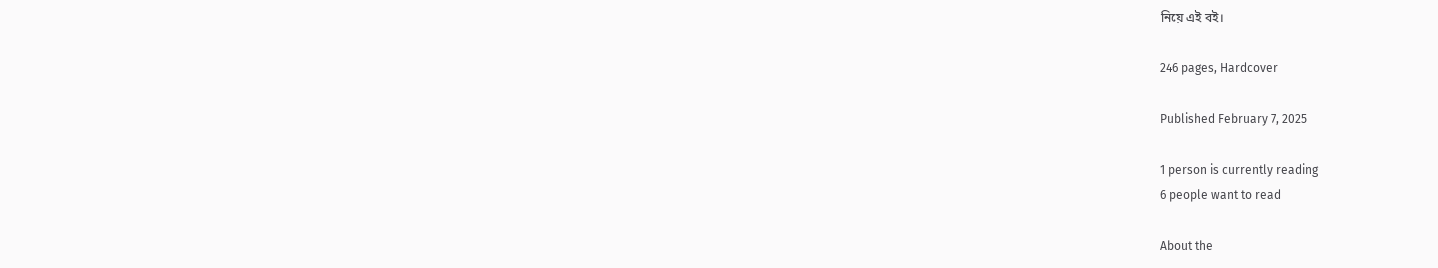নিয়ে এই বই।

246 pages, Hardcover

Published February 7, 2025

1 person is currently reading
6 people want to read

About the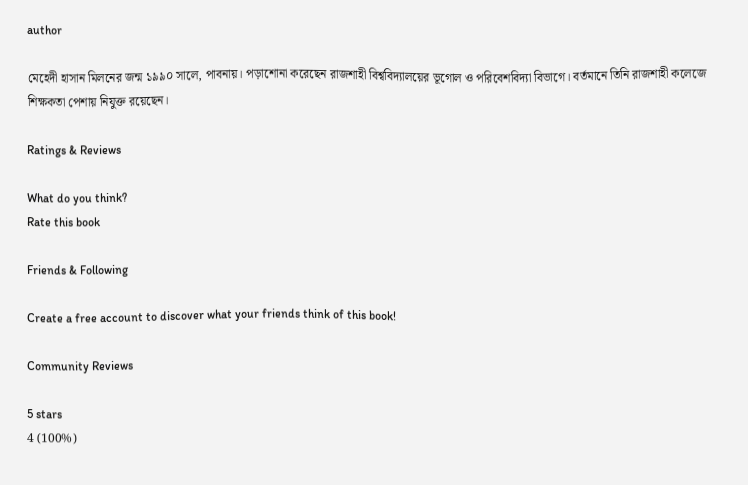author

মেহেদী হাসান মিলনের জন্ম ১৯৯০ সালে, পাবনায়। পড়াশোনা করেছেন রাজশাহী বিশ্ববিদ্যালয়ের ভূগোল ও পরিবেশবিদ্যা বিভাগে। বর্তমানে তিনি রাজশাহী কলেজে শিক্ষকতা পেশায় নিযুক্ত রয়েছেন।

Ratings & Reviews

What do you think?
Rate this book

Friends & Following

Create a free account to discover what your friends think of this book!

Community Reviews

5 stars
4 (100%)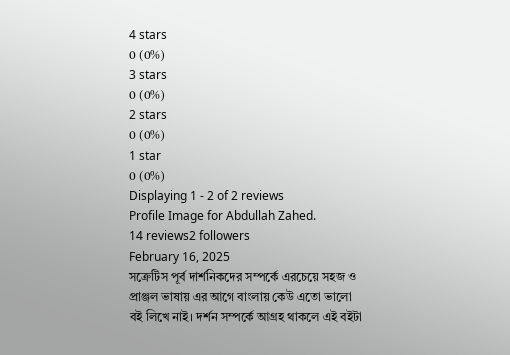4 stars
0 (0%)
3 stars
0 (0%)
2 stars
0 (0%)
1 star
0 (0%)
Displaying 1 - 2 of 2 reviews
Profile Image for Abdullah Zahed.
14 reviews2 followers
February 16, 2025
সক্রেটিস পূর্ব দার্শনিকদের সম্পর্কে এরচেয়ে সহজ ও প্রাঞ্জল ভাষায় এর আগে বাংলায় কেউ এতো ভালো বই লিখে নাই। দর্শন সম্পর্কে আগ্রহ থাকলে এই বইটা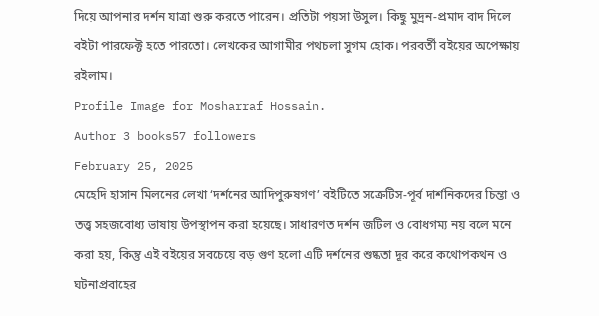দিয়ে আপনার দর্শন যাত্রা শুরু করতে পারেন। প্রতিটা পয়সা উসুল। কিছু মুদ্রন-প্রমাদ বাদ দিলে বইটা পারফেক্ট হতে পারতো। লেখকের আগামীর পথচলা সুগম হোক। পরবর্তী বইয়ের অপেক্ষায় রইলাম।
Profile Image for Mosharraf Hossain.
Author 3 books57 followers
February 25, 2025
মেহেদি হাসান মিলনের লেখা ‘দর্শনের আদিপুরুষগণ’ বইটিতে সক্রেটিস-পূর্ব দার্শনিকদের চিন্তা ও তত্ত্ব সহজবোধ্য ভাষায় উপস্থাপন করা হয়েছে। সাধারণত দর্শন জটিল ও বোধগম্য নয় বলে মনে করা হয়, কিন্তু এই বইয়ের সবচেয়ে বড় গুণ হলো এটি দর্শনের শুষ্কতা দূর করে কথোপকথন ও ঘটনাপ্রবাহের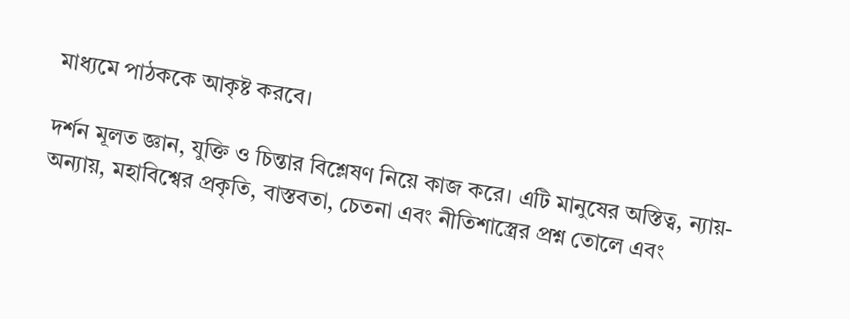মাধ্যমে পাঠককে আকৃষ্ট করবে।

দর্শন মূলত জ্ঞান, যুক্তি ও চিন্তার বিশ্লেষণ নিয়ে কাজ করে। এটি মানুষের অস্তিত্ব, ন্যায়-অন্যায়, মহাবিশ্বের প্রকৃতি, বাস্তবতা, চেতনা এবং নীতিশাস্ত্রের প্রশ্ন তোলে এবং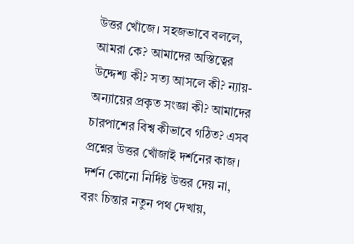উত্তর খোঁজে। সহজভাবে বললে, আমরা কে? আমাদের অস্তিত্বের উদ্দেশ্য কী? সত্য আসলে কী? ন্যায়-অন্যায়ের প্রকৃত সংজ্ঞা কী? আমাদের চারপাশের বিশ্ব কীভাবে গঠিত? এসব প্রশ্নের উত্তর খোঁজাই দর্শনের কাজ। দর্শন কোনো নির্দিষ্ট উত্তর দেয় না, বরং চিন্তার নতুন পথ দেখায়,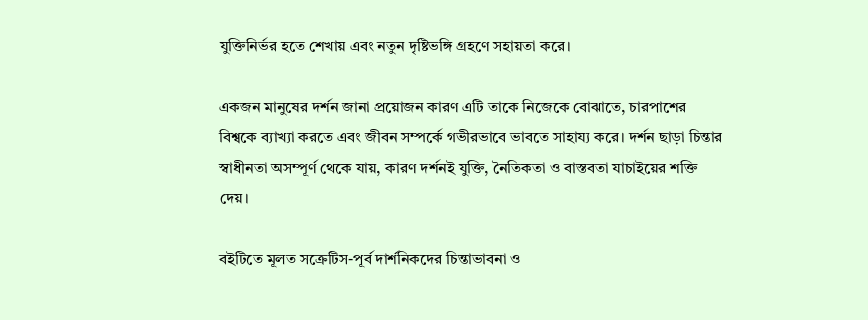যুক্তিনির্ভর হতে শেখায় এবং নতুন দৃষ্টিভঙ্গি গ্রহণে সহায়তা করে।

একজন মানুষের দর্শন জানা প্রয়োজন কারণ এটি তাকে নিজেকে বোঝাতে, চারপাশের বিশ্বকে ব্যাখ্যা করতে এবং জীবন সম্পর্কে গভীরভাবে ভাবতে সাহায্য করে। দর্শন ছাড়া চিন্তার স্বাধীনতা অসম্পূর্ণ থেকে যায়, কারণ দর্শনই যুক্তি, নৈতিকতা ও বাস্তবতা যাচাইয়ের শক্তি দেয়।

বইটিতে মূলত সক্রেটিস-পূর্ব দার্শনিকদের চিন্তাভাবনা ও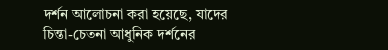দর্শন আলোচনা করা হয়েছে, যাদের চিন্তা-চেতনা আধুনিক দর্শনের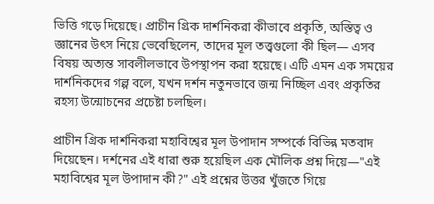ভিত্তি গড়ে দিয়েছে। প্রাচীন গ্রিক দার্শনিকরা কীভাবে প্রকৃতি, অস্তিত্ব ও জ্ঞানের উৎস নিয়ে ভেবেছিলেন, তাদের মূল তত্ত্বগুলো কী ছিল— এসব বিষয় অত্যন্ত সাবলীলভাবে উপস্থাপন করা হয়েছে। এটি এমন এক সময়ের দার্শনিকদের গল্প বলে, যখন দর্শন নতুনভাবে জন্ম নিচ্ছিল এবং প্রকৃতির রহস্য উন্মোচনের প্রচেষ্টা চলছিল।

প্রাচীন গ্রিক দার্শনিকরা মহাবিশ্বের মূল উপাদান সম্পর্কে বিভিন্ন মতবাদ দিয়েছেন। দর্শনের এই ধারা শুরু হয়েছিল এক মৌলিক প্রশ্ন দিয়ে—"এই মহাবিশ্বের মূল উপাদান কী?" এই প্রশ্নের উত্তর খুঁজতে গিয়ে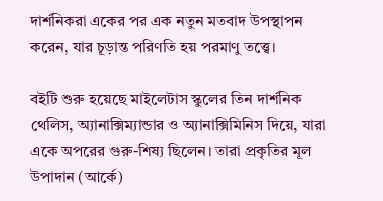দার্শনিকরা একের পর এক নতুন মতবাদ উপস্থাপন করেন, যার চূড়ান্ত পরিণতি হয় পরমাণু তত্ত্বে।

বইটি শুরু হয়েছে মাইলেটাস স্কুলের তিন দার্শনিক থেলিস, অ্যানাক্সিম্যান্ডার ও অ্যানাক্সিমিনিস দিয়ে, যারা একে অপরের গুরু-শিষ্য ছিলেন। তারা প্রকৃতির মূল উপাদান (আর্কে)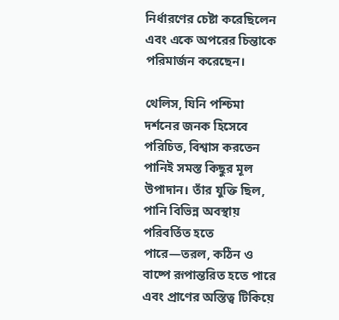নির্ধারণের চেষ্টা করেছিলেন এবং একে অপরের চিন্তাকে পরিমার্জন করেছেন।

থেলিস, যিনি পশ্চিমা দর্শনের জনক হিসেবে পরিচিত, বিশ্বাস করতেন পানিই সমস্ত কিছুর মূল উপাদান। তাঁর যুক্তি ছিল, পানি বিভিন্ন অবস্থায় পরিবর্তিত হতে পারে—তরল, কঠিন ও বাষ্পে রূপান্তরিত হতে পারে এবং প্রাণের অস্তিত্ব টিকিয়ে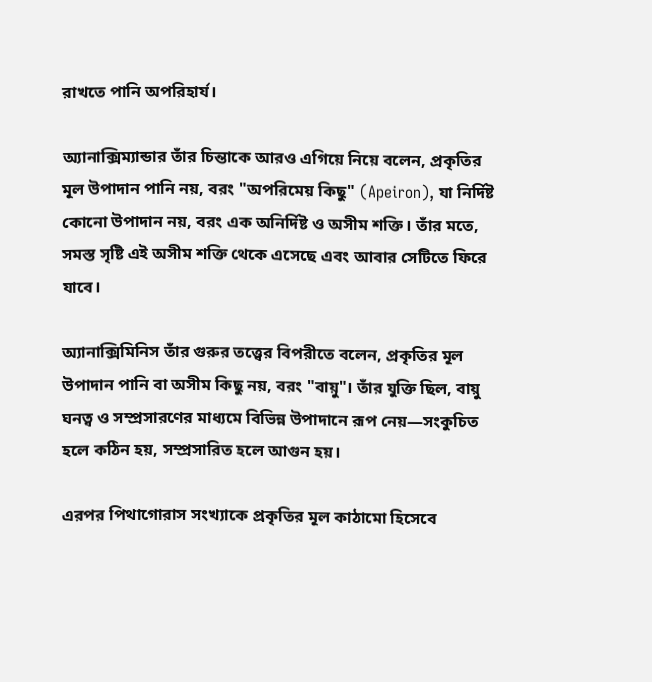রাখতে পানি অপরিহার্য।

অ্যানাক্সিম্যান্ডার তাঁর চিন্তাকে আরও এগিয়ে নিয়ে বলেন, প্রকৃতির মূল উপাদান পানি নয়, বরং "অপরিমেয় কিছু" (Apeiron), যা নির্দিষ্ট কোনো উপাদান নয়, বরং এক অনির্দিষ্ট ও অসীম শক্তি। তাঁর মতে, সমস্ত সৃষ্টি এই অসীম শক্তি থেকে এসেছে এবং আবার সেটিতে ফিরে যাবে।

অ্যানাক্সিমিনিস তাঁর গুরুর তত্ত্বের বিপরীতে বলেন, প্রকৃতির মূল উপাদান পানি বা অসীম কিছু নয়, বরং "বায়ু"। তাঁর যুক্তি ছিল, বায়ু ঘনত্ব ও সম্প্রসারণের মাধ্যমে বিভিন্ন উপাদানে রূপ নেয়—সংকুচিত হলে কঠিন হয়, সম্প্রসারিত হলে আগুন হয়।

এরপর পিথাগোরাস সংখ্যাকে প্রকৃতির মূল কাঠামো হিসেবে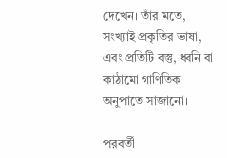দেখেন। তাঁর মতে, সংখ্যাই প্রকৃতির ভাষা, এবং প্রতিটি বস্তু, ধ্বনি বা কাঠামো গাণিতিক অনুপাতে সাজানো।

পরবর্তী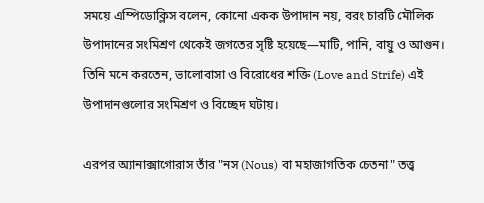সময়ে এম্পিডোক্লিস বলেন, কোনো একক উপাদান নয়, বরং চারটি মৌলিক উপাদানের সংমিশ্রণ থেকেই জগতের সৃষ্টি হয়েছে—মাটি, পানি, বায়ু ও আগুন। তিনি মনে করতেন, ভালোবাসা ও বিরোধের শক্তি (Love and Strife) এই উপাদানগুলোর সংমিশ্রণ ও বিচ্ছেদ ঘটায়।

এরপর অ্যানাক্সাগোরাস তাঁর "নস (Nous) বা মহাজাগতিক চেতনা" তত্ত্ব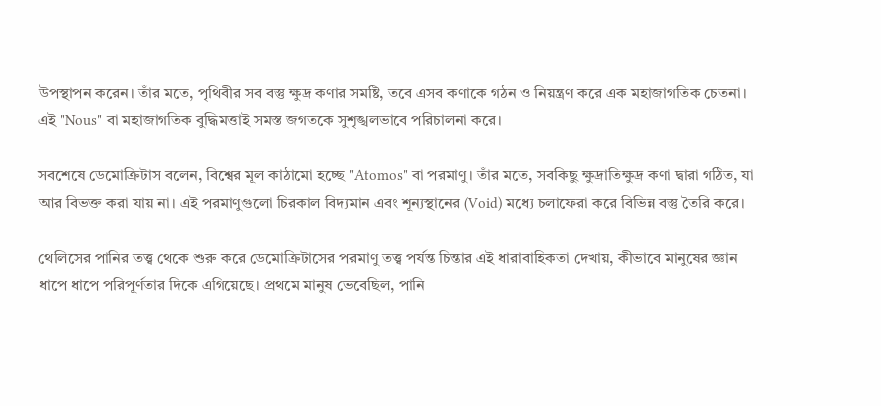উপস্থাপন করেন। তাঁর মতে, পৃথিবীর সব বস্তু ক্ষুদ্র কণার সমষ্টি, তবে এসব কণাকে গঠন ও নিয়ন্ত্রণ করে এক মহাজাগতিক চেতনা। এই "Nous" বা মহাজাগতিক বুদ্ধিমত্তাই সমস্ত জগতকে সুশৃঙ্খলভাবে পরিচালনা করে।

সবশেষে ডেমোক্রিটাস বলেন, বিশ্বের মূল কাঠামো হচ্ছে "Atomos" বা পরমাণু। তাঁর মতে, সবকিছু ক্ষুদ্রাতিক্ষুদ্র কণা দ্বারা গঠিত, যা আর বিভক্ত করা যায় না। এই পরমাণুগুলো চিরকাল বিদ্যমান এবং শূন্যস্থানের (Void) মধ্যে চলাফেরা করে বিভিন্ন বস্তু তৈরি করে।

থেলিসের পানির তত্ত্ব থেকে শুরু করে ডেমোক্রিটাসের পরমাণু তত্ত্ব পর্যন্ত চিন্তার এই ধারাবাহিকতা দেখায়, কীভাবে মানুষের জ্ঞান ধাপে ধাপে পরিপূর্ণতার দিকে এগিয়েছে। প্রথমে মানুষ ভেবেছিল, পানি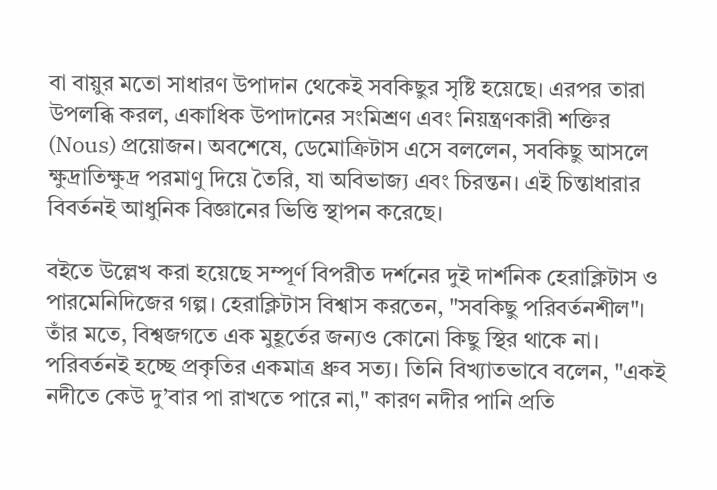বা বায়ুর মতো সাধারণ উপাদান থেকেই সবকিছুর সৃষ্টি হয়েছে। এরপর তারা উপলব্ধি করল, একাধিক উপাদানের সংমিশ্রণ এবং নিয়ন্ত্রণকারী শক্তির (Nous) প্রয়োজন। অবশেষে, ডেমোক্রিটাস এসে বললেন, সবকিছু আসলে ক্ষুদ্রাতিক্ষুদ্র পরমাণু দিয়ে তৈরি, যা অবিভাজ্য এবং চিরন্তন। এই চিন্তাধারার বিবর্তনই আধুনিক বিজ্ঞানের ভিত্তি স্থাপন করেছে।

বইতে উল্লেখ করা হয়েছে সম্পূর্ণ বিপরীত দর্শনের দুই দার্শনিক হেরাক্লিটাস ও পারমেনিদিজের গল্প। হেরাক্লিটাস বিশ্বাস করতেন, "সবকিছু পরিবর্তনশীল"। তাঁর মতে, বিশ্বজগতে এক মুহূর্তের জন্যও কোনো কিছু স্থির থাকে না। পরিবর্তনই হচ্ছে প্রকৃতির একমাত্র ধ্রুব সত্য। তিনি বিখ্যাতভাবে বলেন, "একই নদীতে কেউ দু’বার পা রাখতে পারে না," কারণ নদীর পানি প্রতি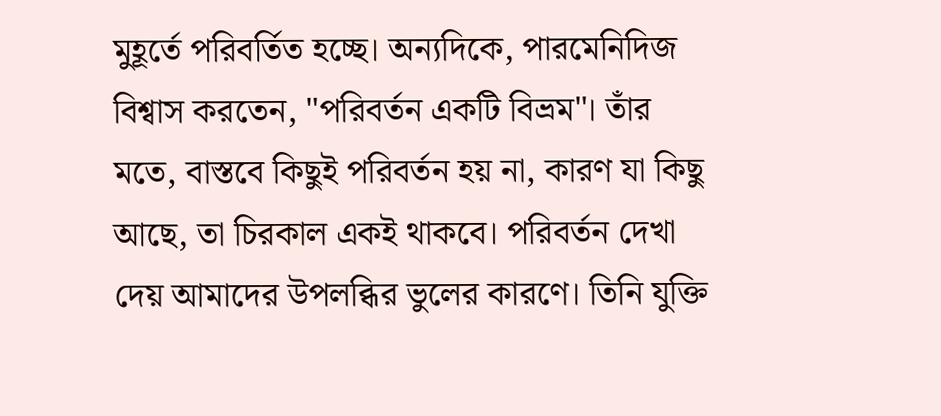মুহূর্তে পরিবর্তিত হচ্ছে। অন্যদিকে, পারমেনিদিজ বিশ্বাস করতেন, "পরিবর্তন একটি বিভ্রম"। তাঁর মতে, বাস্তবে কিছুই পরিবর্তন হয় না, কারণ যা কিছু আছে, তা চিরকাল একই থাকবে। পরিবর্তন দেখা দেয় আমাদের উপলব্ধির ভুলের কারণে। তিনি যুক্তি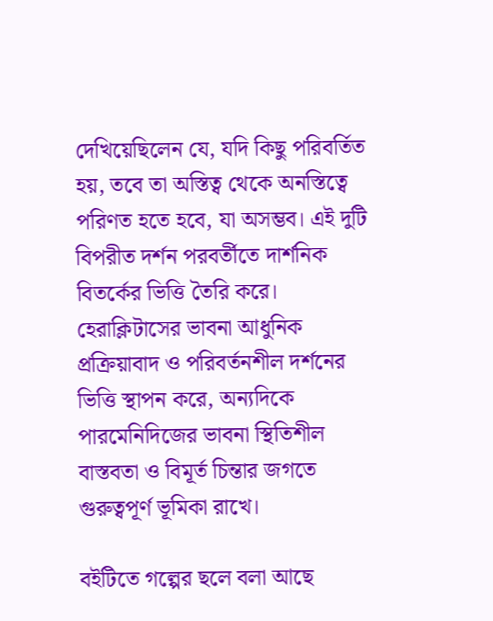দেখিয়েছিলেন যে, যদি কিছু পরিবর্তিত হয়, তবে তা অস্তিত্ব থেকে অনস্তিত্বে পরিণত হতে হবে, যা অসম্ভব। এই দুটি বিপরীত দর্শন পরবর্তীতে দার্শনিক বিতর্কের ভিত্তি তৈরি করে। হেরাক্লিটাসের ভাবনা আধুনিক প্রক্রিয়াবাদ ও পরিবর্তনশীল দর্শনের ভিত্তি স্থাপন করে, অন্যদিকে পারমেনিদিজের ভাবনা স্থিতিশীল বাস্তবতা ও বিমূর্ত চিন্তার জগতে গুরুত্বপূর্ণ ভূমিকা রাখে।

বইটিতে গল্পের ছলে বলা আছে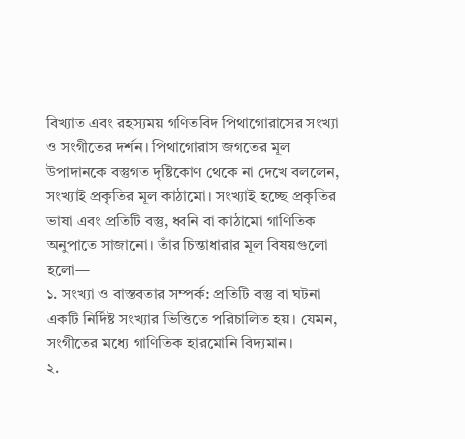বিখ্যাত এবং রহস্যময় গণিতবিদ পিথাগোরাসের সংখ্যা ও সংগীতের দর্শন। পিথাগোরাস জগতের মূল উপাদানকে বস্তুগত দৃষ্টিকোণ থেকে না দেখে বললেন, সংখ্যাই প্রকৃতির মূল কাঠামো। সংখ্যাই হচ্ছে প্রকৃতির ভাষা এবং প্রতিটি বস্তু, ধ্বনি বা কাঠামো গাণিতিক অনুপাতে সাজানো। তাঁর চিন্তাধারার মূল বিষয়গুলো হলো—
১. সংখ্যা ও বাস্তবতার সম্পর্ক: প্রতিটি বস্তু বা ঘটনা একটি নির্দিষ্ট সংখ্যার ভিত্তিতে পরিচালিত হয়। যেমন, সংগীতের মধ্যে গাণিতিক হারমোনি বিদ্যমান।
২.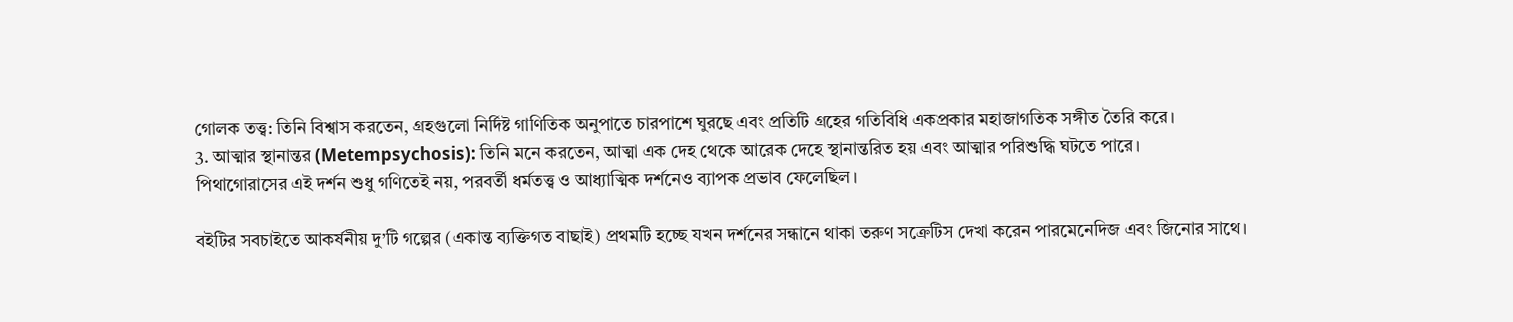গোলক তত্ত্ব: তিনি বিশ্বাস করতেন, গ্রহগুলো নির্দিষ্ট গাণিতিক অনুপাতে চারপাশে ঘুরছে এবং প্রতিটি গ্রহের গতিবিধি একপ্রকার মহাজাগতিক সঙ্গীত তৈরি করে।
3. আত্মার স্থানান্তর (Metempsychosis): তিনি মনে করতেন, আত্মা এক দেহ থেকে আরেক দেহে স্থানান্তরিত হয় এবং আত্মার পরিশুদ্ধি ঘটতে পারে।
পিথাগোরাসের এই দর্শন শুধু গণিতেই নয়, পরবর্তী ধর্মতত্ত্ব ও আধ্যাত্মিক দর্শনেও ব্যাপক প্রভাব ফেলেছিল।

বইটির সবচাইতে আকর্ষনীয় দু’টি গল্পের (একান্ত ব্যক্তিগত বাছাই) প্রথমটি হচ্ছে যখন দর্শনের সন্ধানে থাকা তরুণ সক্রেটিস দেখা করেন পারমেনেদিজ এবং জিনোর সাথে।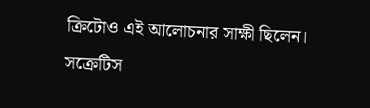ক্রিটোও এই আলোচনার সাক্ষী ছিলেন। সক্রেটিস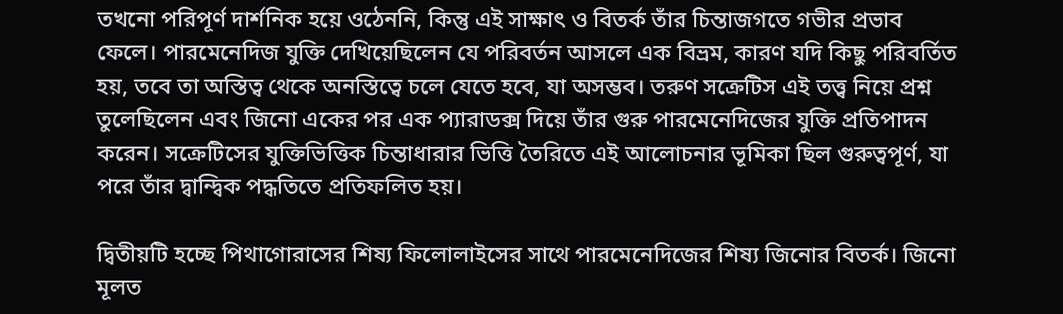তখনো পরিপূর্ণ দার্শনিক হয়ে ওঠেননি, কিন্তু এই সাক্ষাৎ ও বিতর্ক তাঁর চিন্তাজগতে গভীর প্রভাব ফেলে। পারমেনেদিজ যুক্তি দেখিয়েছিলেন যে পরিবর্তন আসলে এক বিভ্রম, কারণ যদি কিছু পরিবর্তিত হয়, তবে তা অস্তিত্ব থেকে অনস্তিত্বে চলে যেতে হবে, যা অসম্ভব। তরুণ সক্রেটিস এই তত্ত্ব নিয়ে প্রশ্ন তুলেছিলেন এবং জিনো একের পর এক প্যারাডক্স দিয়ে তাঁর গুরু পারমেনেদিজের যুক্তি প্রতিপাদন করেন। সক্রেটিসের যুক্তিভিত্তিক চিন্তাধারার ভিত্তি তৈরিতে এই আলোচনার ভূমিকা ছিল গুরুত্বপূর্ণ, যা পরে তাঁর দ্বান্দ্বিক পদ্ধতিতে প্রতিফলিত হয়।

দ্বিতীয়টি হচ্ছে পিথাগোরাসের শিষ্য ফিলোলাইসের সাথে পারমেনেদিজের শিষ্য জিনোর বিতর্ক। জিনো মূলত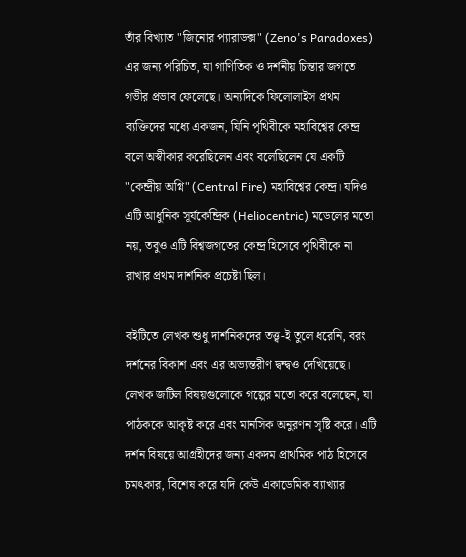তাঁর বিখ্যাত "জিনোর প্যারাডক্স" (Zeno's Paradoxes) এর জন্য পরিচিত, যা গাণিতিক ও দর্শনীয় চিন্তার জগতে গভীর প্রভাব ফেলেছে। অন্যদিকে ফিলোলাইস প্রথম ব্যক্তিদের মধ্যে একজন, যিনি পৃথিবীকে মহাবিশ্বের কেন্দ্র বলে অস্বীকার করেছিলেন এবং বলেছিলেন যে একটি "কেন্দ্রীয় অগ্নি" (Central Fire) মহাবিশ্বের কেন্দ্র। যদিও এটি আধুনিক সূর্যকেন্দ্রিক (Heliocentric) মডেলের মতো নয়, তবুও এটি বিশ্বজগতের কেন্দ্র হিসেবে পৃথিবীকে না রাখার প্রথম দার্শনিক প্রচেষ্টা ছিল।

বইটিতে লেখক শুধু দার্শনিকদের তত্ত্ব-ই তুলে ধরেনি, বরং দর্শনের বিকাশ এবং এর অভ্যন্তরীণ দ্বন্দ্বও দেখিয়েছে। লেখক জটিল বিষয়গুলোকে গল্পের মতো করে বলেছেন, যা পাঠককে আকৃষ্ট করে এবং মানসিক অনুরণন সৃষ্টি করে। এটি দর্শন বিষয়ে আগ্রহীদের জন্য একদম প্রাথমিক পাঠ হিসেবে চমৎকার, বিশেষ করে যদি কেউ একাডেমিক ব্যাখ্যার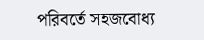পরিবর্তে সহজবোধ্য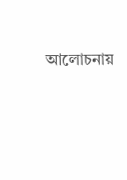আলোচনায়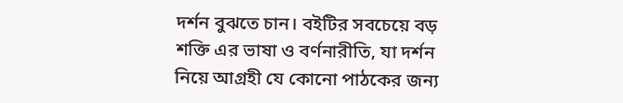দর্শন বুঝতে চান। বইটির সবচেয়ে বড় শক্তি এর ভাষা ও বর্ণনারীতি, যা দর্শন নিয়ে আগ্রহী যে কোনো পাঠকের জন্য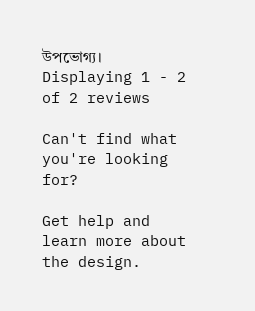উপভোগ্য।
Displaying 1 - 2 of 2 reviews

Can't find what you're looking for?

Get help and learn more about the design.